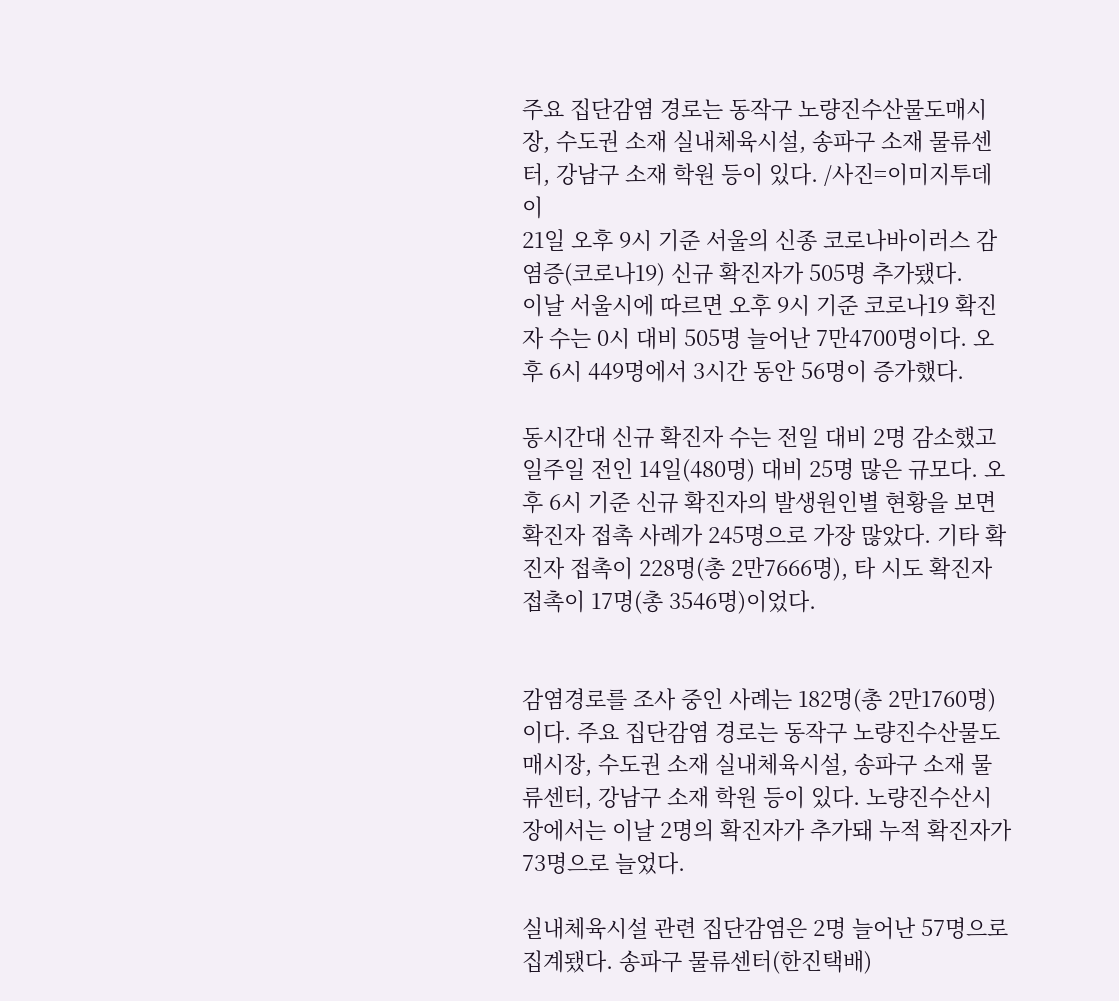주요 집단감염 경로는 동작구 노량진수산물도매시장, 수도권 소재 실내체육시설, 송파구 소재 물류센터, 강남구 소재 학원 등이 있다. /사진=이미지투데이
21일 오후 9시 기준 서울의 신종 코로나바이러스 감염증(코로나19) 신규 확진자가 505명 추가됐다.
이날 서울시에 따르면 오후 9시 기준 코로나19 확진자 수는 0시 대비 505명 늘어난 7만4700명이다. 오후 6시 449명에서 3시간 동안 56명이 증가했다.

동시간대 신규 확진자 수는 전일 대비 2명 감소했고 일주일 전인 14일(480명) 대비 25명 많은 규모다. 오후 6시 기준 신규 확진자의 발생원인별 현황을 보면 확진자 접촉 사례가 245명으로 가장 많았다. 기타 확진자 접촉이 228명(총 2만7666명), 타 시도 확진자 접촉이 17명(총 3546명)이었다.


감염경로를 조사 중인 사례는 182명(총 2만1760명)이다. 주요 집단감염 경로는 동작구 노량진수산물도매시장, 수도권 소재 실내체육시설, 송파구 소재 물류센터, 강남구 소재 학원 등이 있다. 노량진수산시장에서는 이날 2명의 확진자가 추가돼 누적 확진자가 73명으로 늘었다.

실내체육시설 관련 집단감염은 2명 늘어난 57명으로 집계됐다. 송파구 물류센터(한진택배)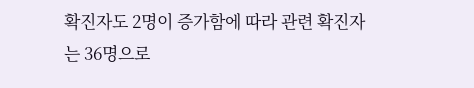확진자도 2명이 증가함에 따라 관련 확진자는 36명으로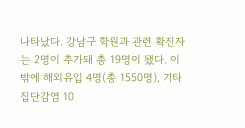나타났다. 강남구 학원과 관련 확진자는 2명이 추가돼 총 19명이 됐다. 이밖에 해외유입 4명(총 1550명), 기타 집단감염 10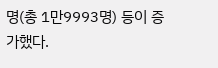명(총 1만9993명) 등이 증가했다.